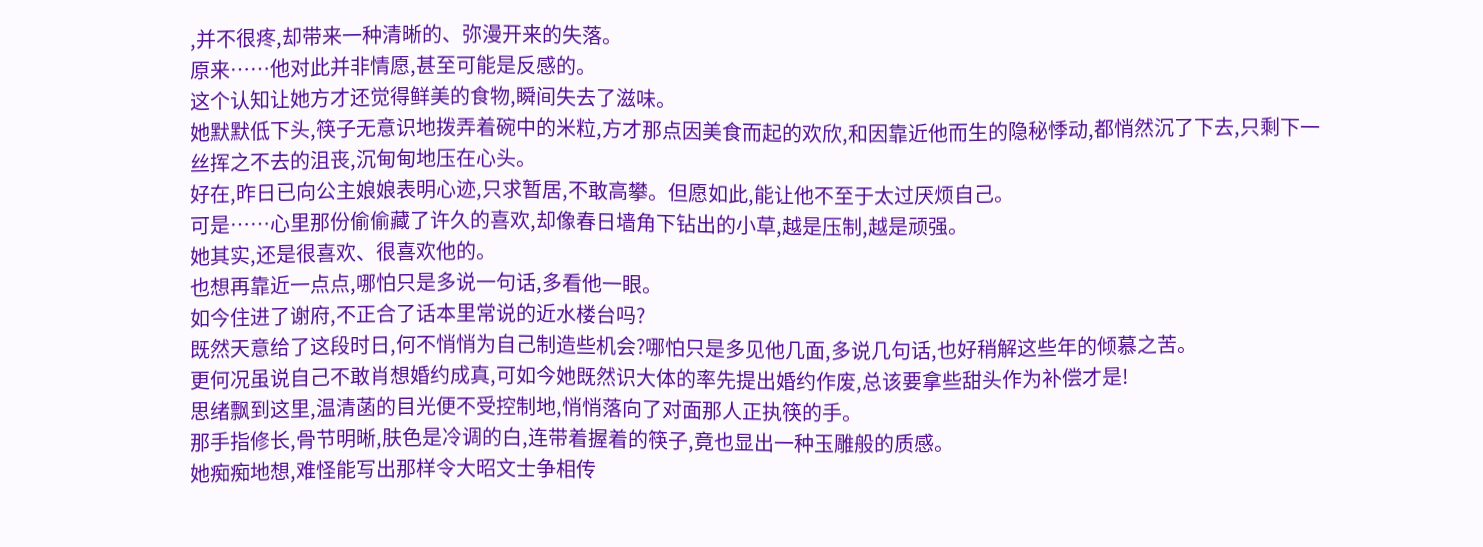,并不很疼,却带来一种清晰的、弥漫开来的失落。
原来……他对此并非情愿,甚至可能是反感的。
这个认知让她方才还觉得鲜美的食物,瞬间失去了滋味。
她默默低下头,筷子无意识地拨弄着碗中的米粒,方才那点因美食而起的欢欣,和因靠近他而生的隐秘悸动,都悄然沉了下去,只剩下一丝挥之不去的沮丧,沉甸甸地压在心头。
好在,昨日已向公主娘娘表明心迹,只求暂居,不敢高攀。但愿如此,能让他不至于太过厌烦自己。
可是……心里那份偷偷藏了许久的喜欢,却像春日墙角下钻出的小草,越是压制,越是顽强。
她其实,还是很喜欢、很喜欢他的。
也想再靠近一点点,哪怕只是多说一句话,多看他一眼。
如今住进了谢府,不正合了话本里常说的近水楼台吗?
既然天意给了这段时日,何不悄悄为自己制造些机会?哪怕只是多见他几面,多说几句话,也好稍解这些年的倾慕之苦。
更何况虽说自己不敢肖想婚约成真,可如今她既然识大体的率先提出婚约作废,总该要拿些甜头作为补偿才是!
思绪飘到这里,温清菡的目光便不受控制地,悄悄落向了对面那人正执筷的手。
那手指修长,骨节明晰,肤色是冷调的白,连带着握着的筷子,竟也显出一种玉雕般的质感。
她痴痴地想,难怪能写出那样令大昭文士争相传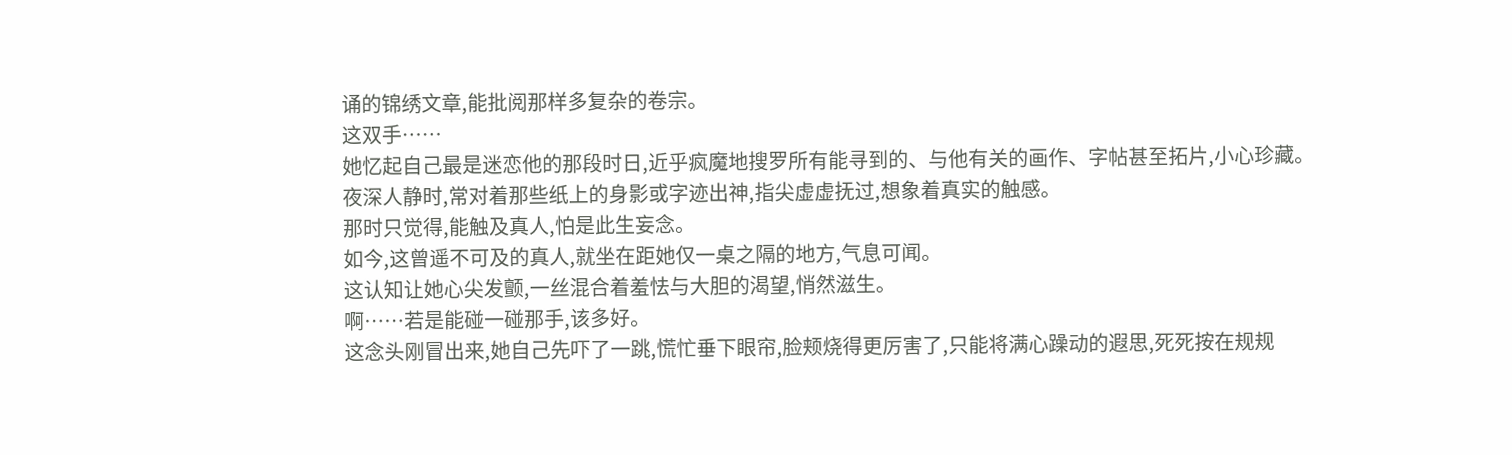诵的锦绣文章,能批阅那样多复杂的卷宗。
这双手……
她忆起自己最是迷恋他的那段时日,近乎疯魔地搜罗所有能寻到的、与他有关的画作、字帖甚至拓片,小心珍藏。
夜深人静时,常对着那些纸上的身影或字迹出神,指尖虚虚抚过,想象着真实的触感。
那时只觉得,能触及真人,怕是此生妄念。
如今,这曾遥不可及的真人,就坐在距她仅一桌之隔的地方,气息可闻。
这认知让她心尖发颤,一丝混合着羞怯与大胆的渴望,悄然滋生。
啊……若是能碰一碰那手,该多好。
这念头刚冒出来,她自己先吓了一跳,慌忙垂下眼帘,脸颊烧得更厉害了,只能将满心躁动的遐思,死死按在规规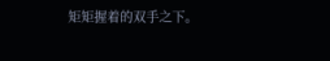矩矩握着的双手之下。